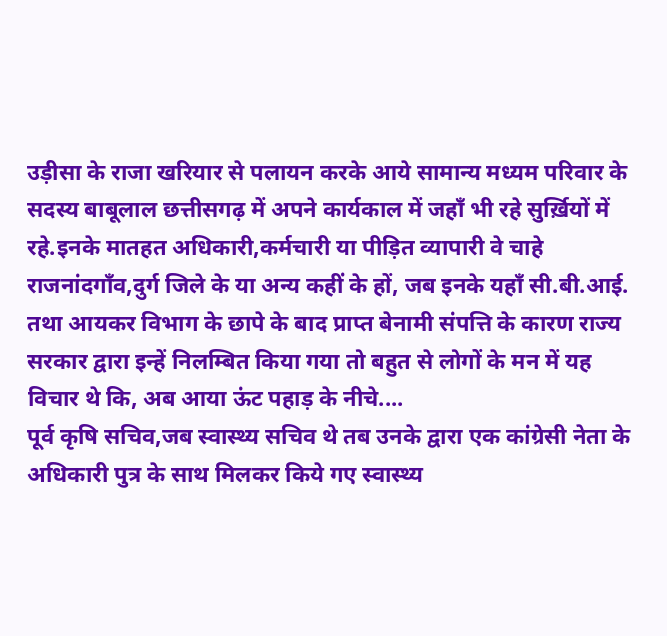उड़ीसा के राजा खरियार से पलायन करके आये सामान्य मध्यम परिवार के सदस्य बाबूलाल छत्तीसगढ़ में अपने कार्यकाल में जहाँ भी रहे सुर्ख़ियों में रहे.इनके मातहत अधिकारी,कर्मचारी या पीड़ित व्यापारी वे चाहे राजनांदगाँव,दुर्ग जिले के या अन्य कहीं के हों, जब इनके यहाँ सी.बी.आई. तथा आयकर विभाग के छापे के बाद प्राप्त बेनामी संपत्ति के कारण राज्य सरकार द्वारा इन्हें निलम्बित किया गया तो बहुत से लोगों के मन में यह विचार थे कि, अब आया ऊंट पहाड़ के नीचे....
पूर्व कृषि सचिव,जब स्वास्थ्य सचिव थे तब उनके द्वारा एक कांग्रेसी नेता के अधिकारी पुत्र के साथ मिलकर किये गए स्वास्थ्य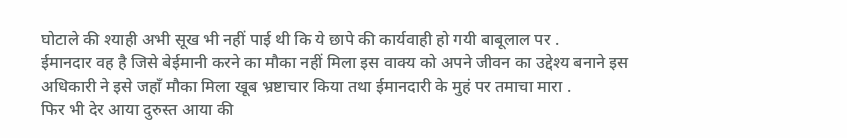घोटाले की श्याही अभी सूख भी नहीं पाई थी कि ये छापे की कार्यवाही हो गयी बाबूलाल पर .
ईमानदार वह है जिसे बेईमानी करने का मौका नहीं मिला इस वाक्य को अपने जीवन का उद्देश्य बनाने इस अधिकारी ने इसे जहाँ मौका मिला खूब भ्रष्टाचार किया तथा ईमानदारी के मुहं पर तमाचा मारा .
फिर भी देर आया दुरुस्त आया की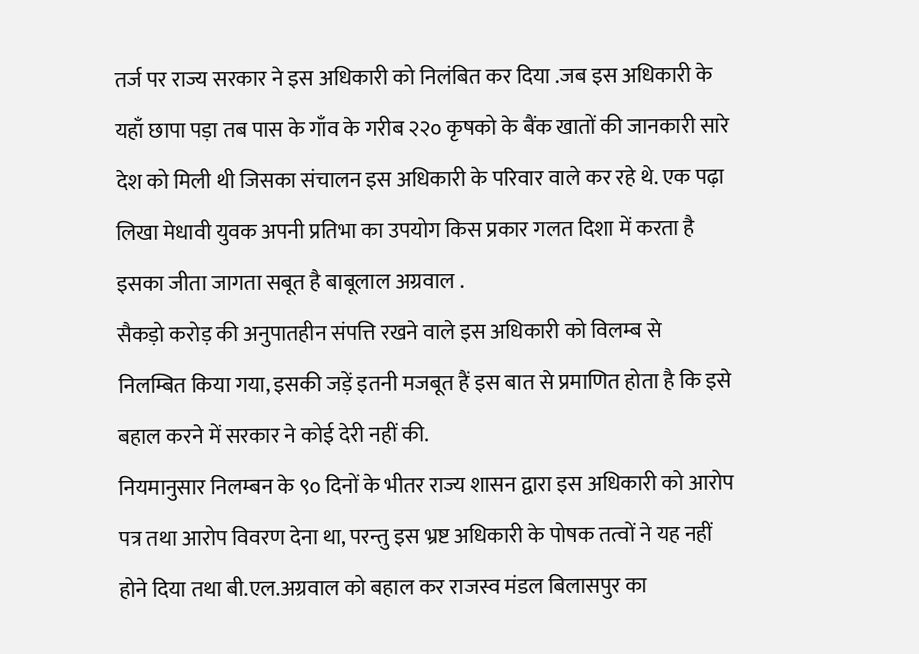तर्ज पर राज्य सरकार ने इस अधिकारी को निलंबित कर दिया .जब इस अधिकारी के यहाँ छापा पड़ा तब पास के गाँव के गरीब २२० कृषको के बैंक खातों की जानकारी सारे देश को मिली थी जिसका संचालन इस अधिकारी के परिवार वाले कर रहे थे. एक पढ़ा लिखा मेधावी युवक अपनी प्रतिभा का उपयोग किस प्रकार गलत दिशा में करता है इसका जीता जागता सबूत है बाबूलाल अग्रवाल .
सैकड़ो करोड़ की अनुपातहीन संपत्ति रखने वाले इस अधिकारी को विलम्ब से निलम्बित किया गया, इसकी जड़ें इतनी मजबूत हैं इस बात से प्रमाणित होता है कि इसे बहाल करने में सरकार ने कोई देरी नहीं की.
नियमानुसार निलम्बन के ९० दिनों के भीतर राज्य शासन द्वारा इस अधिकारी को आरोप पत्र तथा आरोप विवरण देना था, परन्तु इस भ्रष्ट अधिकारी के पोषक तत्वों ने यह नहीं होने दिया तथा बी.एल.अग्रवाल को बहाल कर राजस्व मंडल बिलासपुर का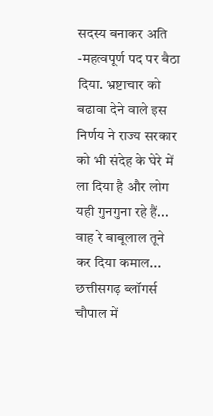सदस्य बनाकर अति -महत्वपूर्ण पद पर बैठा दिया. भ्रष्टाचार को बढावा देने वाले इस निर्णय ने राज्य सरकार को भी संदेह के घेरे में ला दिया है और लोग यही गुनगुना रहे हैं... वाह रे बाबूलाल तूने कर दिया कमाल...
छत्तीसगढ़ ब्लॉगर्स चौपाल में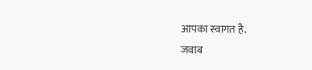आपका स्वागत है.
जवाब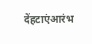देंहटाएंआरंभ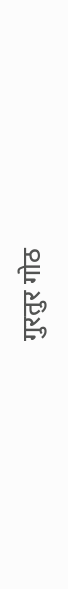गुरतुर गोठ